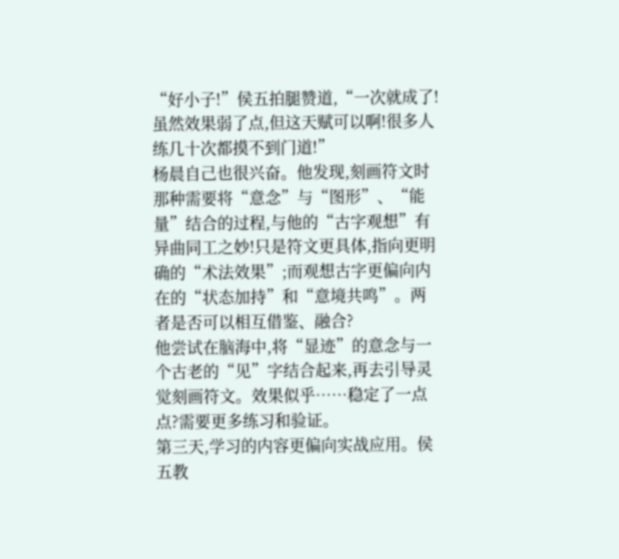“好小子!”侯五拍腿赞道,“一次就成了!虽然效果弱了点,但这天赋可以啊!很多人练几十次都摸不到门道!”
杨晨自己也很兴奋。他发现,刻画符文时那种需要将“意念”与“图形”、“能量”结合的过程,与他的“古字观想”有异曲同工之妙!只是符文更具体,指向更明确的“术法效果”;而观想古字更偏向内在的“状态加持”和“意境共鸣”。两者是否可以相互借鉴、融合?
他尝试在脑海中,将“显迹”的意念与一个古老的“见”字结合起来,再去引导灵觉刻画符文。效果似乎……稳定了一点点?需要更多练习和验证。
第三天,学习的内容更偏向实战应用。侯五教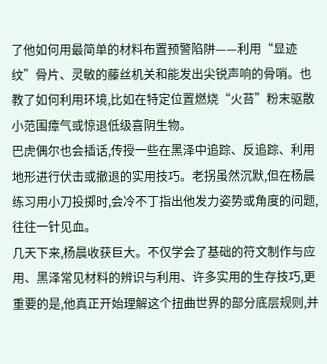了他如何用最简单的材料布置预警陷阱——利用“显迹纹”骨片、灵敏的藤丝机关和能发出尖锐声响的骨哨。也教了如何利用环境,比如在特定位置燃烧“火苔”粉末驱散小范围瘴气或惊退低级喜阴生物。
巴虎偶尔也会插话,传授一些在黑泽中追踪、反追踪、利用地形进行伏击或撤退的实用技巧。老拐虽然沉默,但在杨晨练习用小刀投掷时,会冷不丁指出他发力姿势或角度的问题,往往一针见血。
几天下来,杨晨收获巨大。不仅学会了基础的符文制作与应用、黑泽常见材料的辨识与利用、许多实用的生存技巧,更重要的是,他真正开始理解这个扭曲世界的部分底层规则,并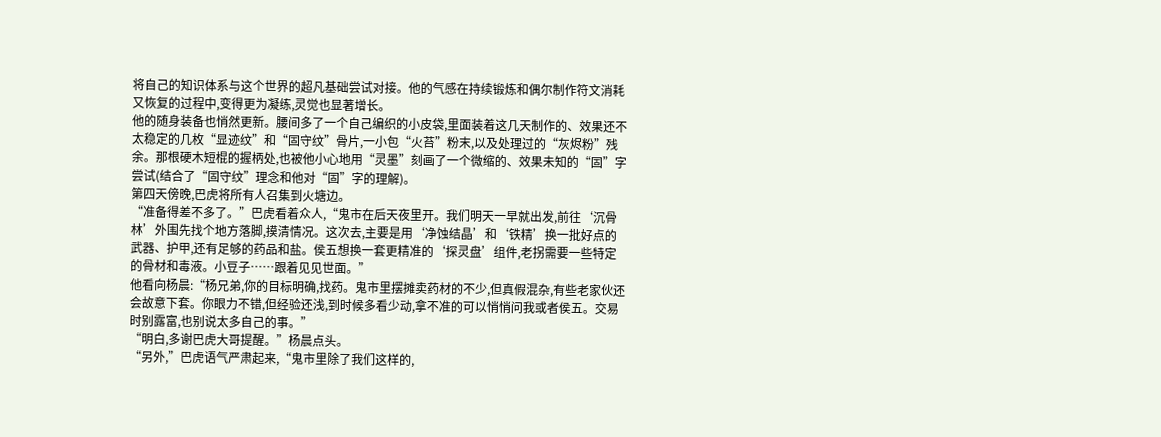将自己的知识体系与这个世界的超凡基础尝试对接。他的气感在持续锻炼和偶尔制作符文消耗又恢复的过程中,变得更为凝练,灵觉也显著增长。
他的随身装备也悄然更新。腰间多了一个自己编织的小皮袋,里面装着这几天制作的、效果还不太稳定的几枚“显迹纹”和“固守纹”骨片,一小包“火苔”粉末,以及处理过的“灰烬粉”残余。那根硬木短棍的握柄处,也被他小心地用“灵墨”刻画了一个微缩的、效果未知的“固”字尝试(结合了“固守纹”理念和他对“固”字的理解)。
第四天傍晚,巴虎将所有人召集到火塘边。
“准备得差不多了。”巴虎看着众人,“鬼市在后天夜里开。我们明天一早就出发,前往‘沉骨林’外围先找个地方落脚,摸清情况。这次去,主要是用‘净蚀结晶’和‘铁精’换一批好点的武器、护甲,还有足够的药品和盐。侯五想换一套更精准的‘探灵盘’组件,老拐需要一些特定的骨材和毒液。小豆子……跟着见见世面。”
他看向杨晨:“杨兄弟,你的目标明确,找药。鬼市里摆摊卖药材的不少,但真假混杂,有些老家伙还会故意下套。你眼力不错,但经验还浅,到时候多看少动,拿不准的可以悄悄问我或者侯五。交易时别露富,也别说太多自己的事。”
“明白,多谢巴虎大哥提醒。”杨晨点头。
“另外,”巴虎语气严肃起来,“鬼市里除了我们这样的,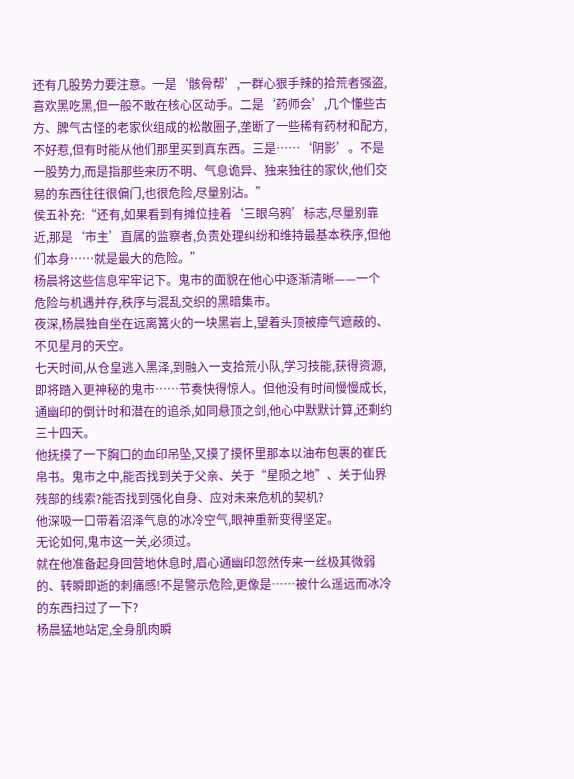还有几股势力要注意。一是‘骸骨帮’,一群心狠手辣的拾荒者强盗,喜欢黑吃黑,但一般不敢在核心区动手。二是‘药师会’,几个懂些古方、脾气古怪的老家伙组成的松散圈子,垄断了一些稀有药材和配方,不好惹,但有时能从他们那里买到真东西。三是……‘阴影’。不是一股势力,而是指那些来历不明、气息诡异、独来独往的家伙,他们交易的东西往往很偏门,也很危险,尽量别沾。”
侯五补充:“还有,如果看到有摊位挂着‘三眼乌鸦’标志,尽量别靠近,那是‘市主’直属的监察者,负责处理纠纷和维持最基本秩序,但他们本身……就是最大的危险。”
杨晨将这些信息牢牢记下。鬼市的面貌在他心中逐渐清晰——一个危险与机遇并存,秩序与混乱交织的黑暗集市。
夜深,杨晨独自坐在远离篝火的一块黑岩上,望着头顶被瘴气遮蔽的、不见星月的天空。
七天时间,从仓皇逃入黑泽,到融入一支拾荒小队,学习技能,获得资源,即将踏入更神秘的鬼市……节奏快得惊人。但他没有时间慢慢成长,通幽印的倒计时和潜在的追杀,如同悬顶之剑,他心中默默计算,还剩约三十四天。
他抚摸了一下胸口的血印吊坠,又摸了摸怀里那本以油布包裹的崔氏帛书。鬼市之中,能否找到关于父亲、关于“星陨之地”、关于仙界残部的线索?能否找到强化自身、应对未来危机的契机?
他深吸一口带着沼泽气息的冰冷空气,眼神重新变得坚定。
无论如何,鬼市这一关,必须过。
就在他准备起身回营地休息时,眉心通幽印忽然传来一丝极其微弱的、转瞬即逝的刺痛感!不是警示危险,更像是……被什么遥远而冰冷的东西扫过了一下?
杨晨猛地站定,全身肌肉瞬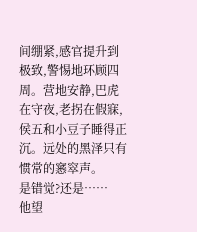间绷紧,感官提升到极致,警惕地环顾四周。营地安静,巴虎在守夜,老拐在假寐,侯五和小豆子睡得正沉。远处的黑泽只有惯常的窸窣声。
是错觉?还是……
他望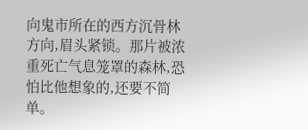向鬼市所在的西方沉骨林方向,眉头紧锁。那片被浓重死亡气息笼罩的森林,恐怕比他想象的,还要不简单。